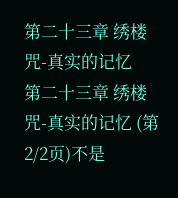第二十三章 绣楼咒-真实的记忆
第二十三章 绣楼咒-真实的记忆 (第2/2页)不是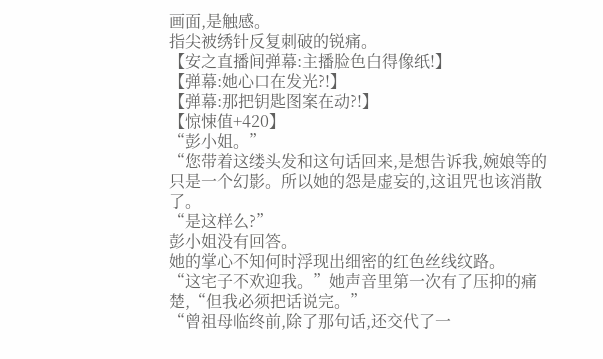画面,是触感。
指尖被绣针反复刺破的锐痛。
【安之直播间弹幕:主播脸色白得像纸!】
【弹幕:她心口在发光?!】
【弹幕:那把钥匙图案在动?!】
【惊悚值+420】
“彭小姐。”
“您带着这缕头发和这句话回来,是想告诉我,婉娘等的只是一个幻影。所以她的怨是虚妄的,这诅咒也该消散了。
“是这样么?”
彭小姐没有回答。
她的掌心不知何时浮现出细密的红色丝线纹路。
“这宅子不欢迎我。”她声音里第一次有了压抑的痛楚,“但我必须把话说完。”
“曾祖母临终前,除了那句话,还交代了一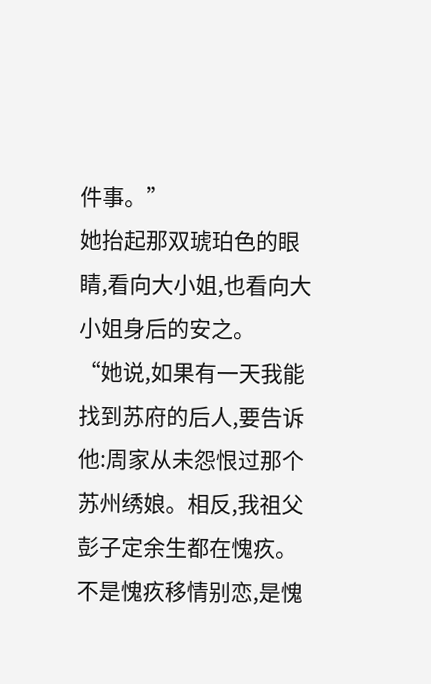件事。”
她抬起那双琥珀色的眼睛,看向大小姐,也看向大小姐身后的安之。
“她说,如果有一天我能找到苏府的后人,要告诉他:周家从未怨恨过那个苏州绣娘。相反,我祖父彭子定余生都在愧疚。不是愧疚移情别恋,是愧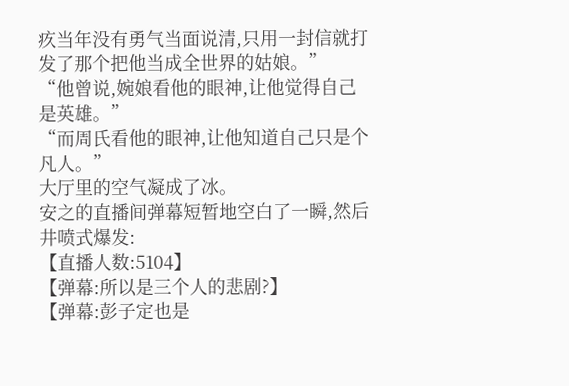疚当年没有勇气当面说清,只用一封信就打发了那个把他当成全世界的姑娘。”
“他曾说,婉娘看他的眼神,让他觉得自己是英雄。”
“而周氏看他的眼神,让他知道自己只是个凡人。”
大厅里的空气凝成了冰。
安之的直播间弹幕短暂地空白了一瞬,然后井喷式爆发:
【直播人数:5104】
【弹幕:所以是三个人的悲剧?】
【弹幕:彭子定也是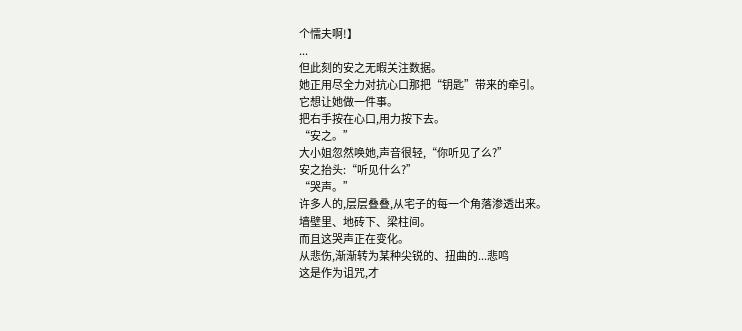个懦夫啊!】
...
但此刻的安之无暇关注数据。
她正用尽全力对抗心口那把“钥匙”带来的牵引。
它想让她做一件事。
把右手按在心口,用力按下去。
“安之。”
大小姐忽然唤她,声音很轻,“你听见了么?”
安之抬头:“听见什么?”
“哭声。”
许多人的,层层叠叠,从宅子的每一个角落渗透出来。
墙壁里、地砖下、梁柱间。
而且这哭声正在变化。
从悲伤,渐渐转为某种尖锐的、扭曲的...悲鸣
这是作为诅咒,才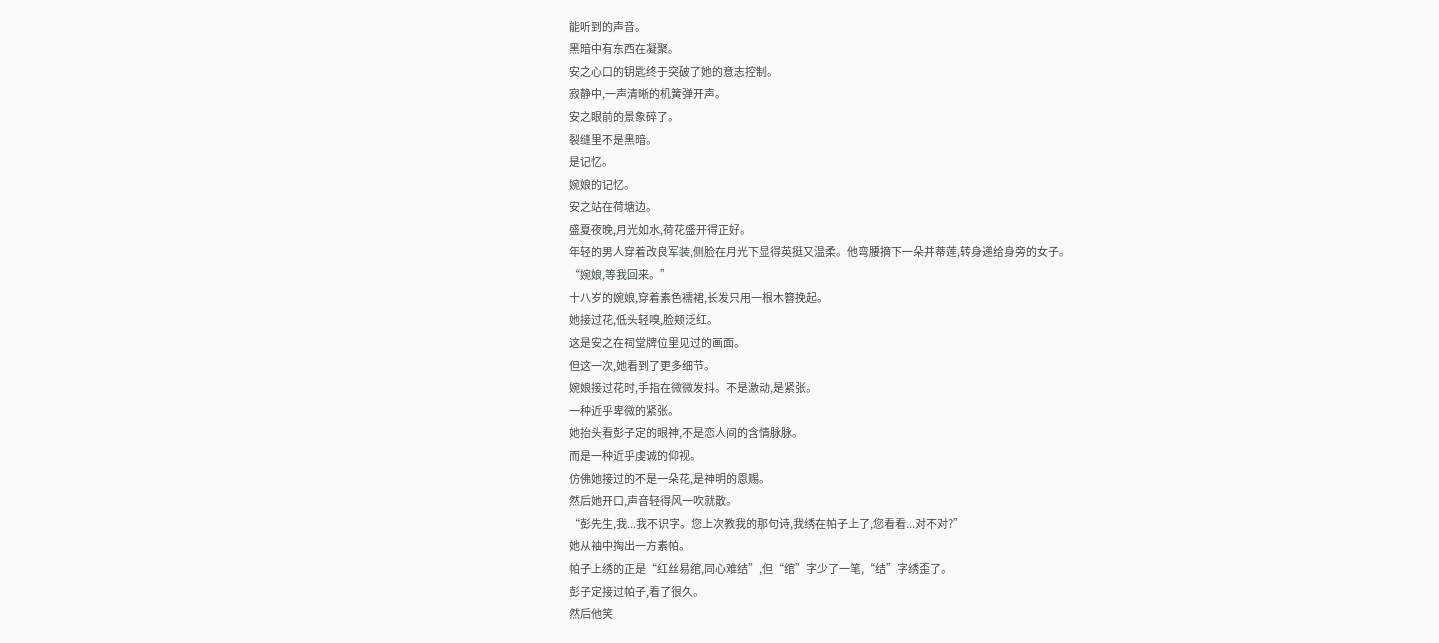能听到的声音。
黑暗中有东西在凝聚。
安之心口的钥匙终于突破了她的意志控制。
寂静中,一声清晰的机簧弹开声。
安之眼前的景象碎了。
裂缝里不是黑暗。
是记忆。
婉娘的记忆。
安之站在荷塘边。
盛夏夜晚,月光如水,荷花盛开得正好。
年轻的男人穿着改良军装,侧脸在月光下显得英挺又温柔。他弯腰摘下一朵并蒂莲,转身递给身旁的女子。
“婉娘,等我回来。”
十八岁的婉娘,穿着素色襦裙,长发只用一根木簪挽起。
她接过花,低头轻嗅,脸颊泛红。
这是安之在祠堂牌位里见过的画面。
但这一次,她看到了更多细节。
婉娘接过花时,手指在微微发抖。不是激动,是紧张。
一种近乎卑微的紧张。
她抬头看彭子定的眼神,不是恋人间的含情脉脉。
而是一种近乎虔诚的仰视。
仿佛她接过的不是一朵花,是神明的恩赐。
然后她开口,声音轻得风一吹就散。
“彭先生,我...我不识字。您上次教我的那句诗,我绣在帕子上了,您看看...对不对?”
她从袖中掏出一方素帕。
帕子上绣的正是“红丝易绾,同心难结”,但“绾”字少了一笔,“结”字绣歪了。
彭子定接过帕子,看了很久。
然后他笑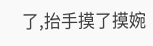了,抬手摸了摸婉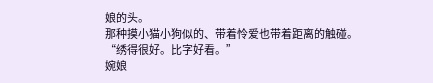娘的头。
那种摸小猫小狗似的、带着怜爱也带着距离的触碰。
“绣得很好。比字好看。”
婉娘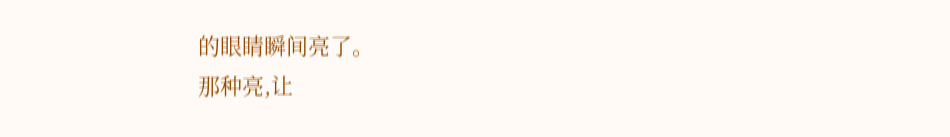的眼睛瞬间亮了。
那种亮,让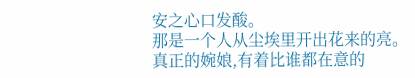安之心口发酸。
那是一个人从尘埃里开出花来的亮。
真正的婉娘,有着比谁都在意的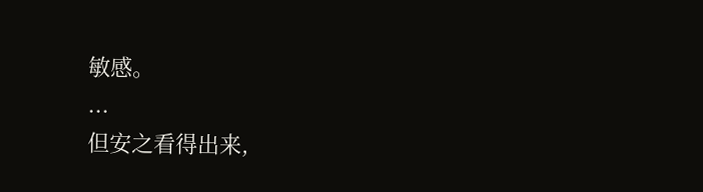敏感。
...
但安之看得出来,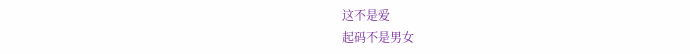这不是爱
起码不是男女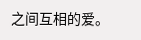之间互相的爱。